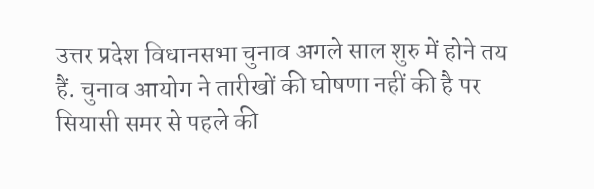उत्तर प्रदेश विधानसभा चुनाव अगले साल शुरु में होने तय हैं. चुनाव आयोग ने तारीखों की घोषणा नहीं की है पर सियासी समर से पहले की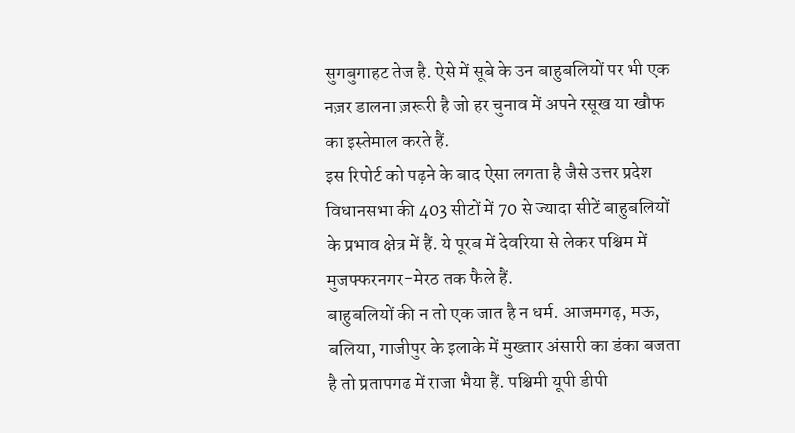सुगबुगाहट तेज है. ऐसे में सूबे के उन बाहुबलियों पर भी एक नज़र डालना ज़रूरी है जो हर चुनाव में अपने रसूख या खौफ का इस्तेमाल करते हैं.
इस रिपोर्ट को पढ़ने के बाद ऐसा लगता है जैसे उत्तर प्रदेश विधानसभा की 403 सीटों में 70 से ज्यादा सीटें बाहुबलियों के प्रभाव क्षेत्र में हैं. ये पूरब में देवरिया से लेकर पश्चिम में मुजफ्फरनगर-मेरठ तक फैले हैं.
बाहुबलियों की न तो एक जात है न धर्म. आजमगढ़, मऊ, बलिया, गाजीपुर के इलाके में मुख्तार अंसारी का डंका बजता है तो प्रतापगढ में राजा भैया हैं. पश्चिमी यूपी डीपी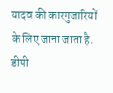यादव की कारगुजारियों के लिए जाना जाता है.
डीपी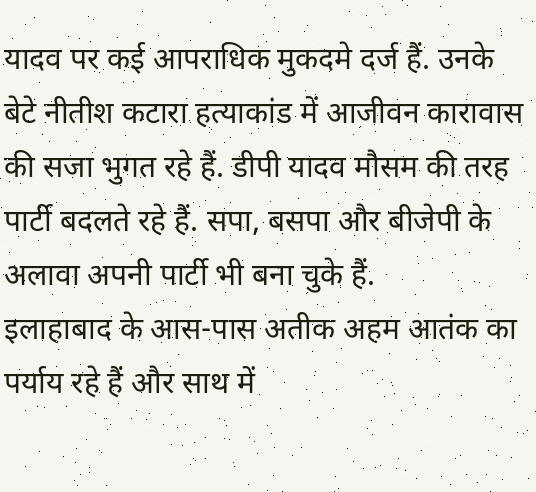यादव पर कई आपराधिक मुकदमे दर्ज हैं. उनके बेटे नीतीश कटारा हत्याकांड में आजीवन कारावास की सजा भुगत रहे हैं. डीपी यादव मौसम की तरह पार्टी बदलते रहे हैं. सपा, बसपा और बीजेपी के अलावा अपनी पार्टी भी बना चुके हैं.
इलाहाबाद के आस-पास अतीक अहम आतंक का पर्याय रहे हैं और साथ में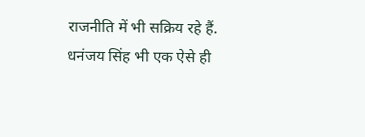राजनीति में भी सक्रिय रहे हैं. धनंजय सिंह भी एक ऐसे ही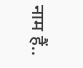नाम हैं..